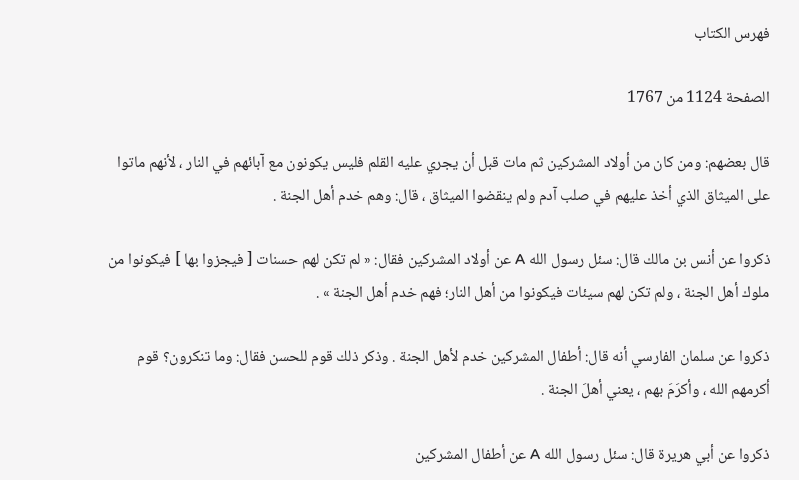فهرس الكتاب

الصفحة 1124 من 1767

قال بعضهم: ومن كان من أولاد المشركين ثم مات قبل أن يجري عليه القلم فليس يكونون مع آبائهم في النار ، لأنهم ماتوا على الميثاق الذي أخذ عليهم في صلب آدم ولم ينقضوا الميثاق ، قال: وهم خدم أهل الجنة .

ذكروا عن أنس بن مالك قال: سئل رسول الله A عن أولاد المشركين فقال: « لم تكن لهم حسنات [ فيجزوا بها ] فيكونوا من ملوك أهل الجنة ، ولم تكن لهم سيئات فيكونوا من أهل النار؛ فهم خدم أهل الجنة » .

ذكروا عن سلمان الفارسي أنه قال: أطفال المشركين خدم لأهل الجنة . وذكر ذلك قوم للحسن فقال: وما تنكرون؟ قوم أكرمهم الله ، وأكرَمَ بهم ، يعني أهلَ الجنة .

ذكروا عن أبي هريرة قال: سئل رسول الله A عن أطفال المشركين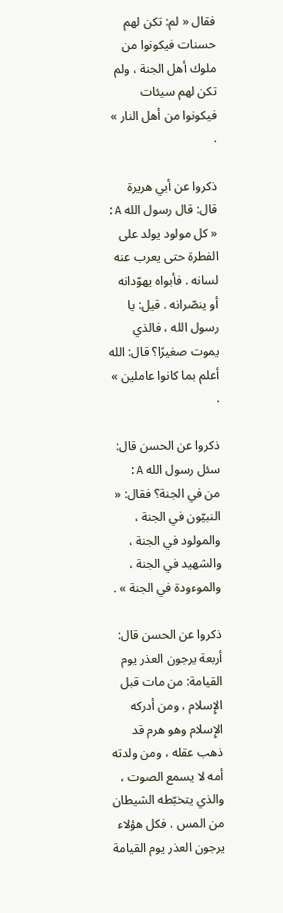فقال « لم: تكن لهم حسنات فيكونوا من ملوك أهل الجنة ، ولم تكن لهم سيئات فيكونوا من أهل النار » .

ذكروا عن أبي هريرة قال: قال رسول الله A: « كل مولود يولد على الفطرة حتى يعرب عنه لسانه . فأبواه يهوّدانه أو ينصّرانه . قيل: يا رسول الله ، فالذي يموت صغيرًا؟ قال: الله أعلم بما كانوا عاملين » .

ذكروا عن الحسن قال: سئل رسول الله A: من في الجنة؟ فقال: « النبيّون في الجنة ، والمولود في الجنة ، والشهيد في الجنة ، والموءودة في الجنة » .

ذكروا عن الحسن قال: أربعة يرجون العذر يوم القيامة: من مات قبل الإِسلام ، ومن أدركه الإِسلام وهو هرم قد ذهب عقله ، ومن ولدته أمه لا يسمع الصوت ، والذي يتخبّطه الشيطان من المس . فكل هؤلاء يرجون العذر يوم القيامة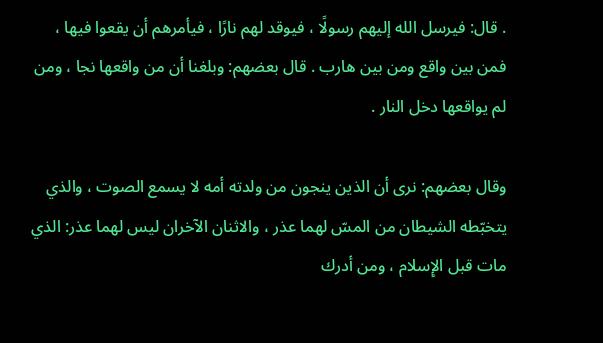. قال: فيرسل الله إليهم رسولًا ، فيوقد لهم نارًا ، فيأمرهم أن يقعوا فيها ، فمن بين واقع ومن بين هارب . قال بعضهم: وبلغنا أن من واقعها نجا ، ومن لم يواقعها دخل النار .

وقال بعضهم: نرى أن الذين ينجون من ولدته أمه لا يسمع الصوت ، والذي يتخبّطه الشيطان من المسّ لهما عذر ، والاثنان الآخران ليس لهما عذر: الذي مات قبل الإِسلام ، ومن أدرك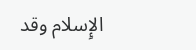الإِسلام وقد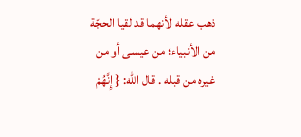ذهب عقله لأنهما قد لقيا الحجّة من الأنبياء؛ من عيسى أو من غيره من قبله . قال الله: { إِنَّهُمْ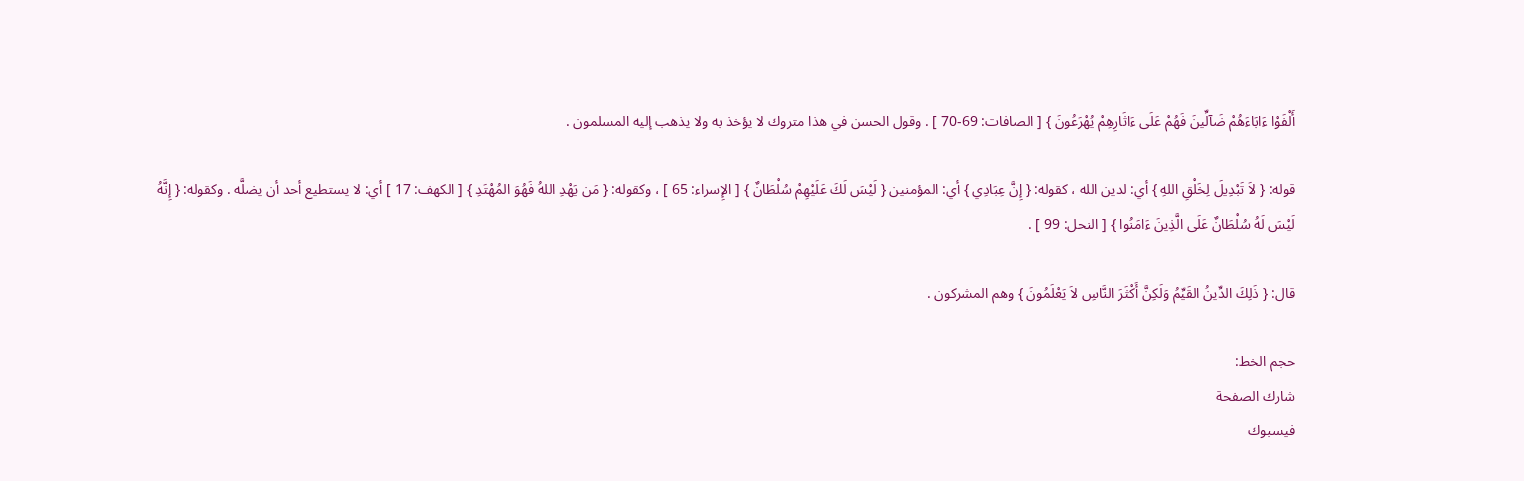أَلْفَوْا ءَابَاءَهُمْ ضَآلِّينَ فَهُمْ عَلَى ءَاثَارِهِمْ يُهْرَعُونَ } [ الصافات: 69-70 ] . وقول الحسن في هذا متروك لا يؤخذ به ولا يذهب إليه المسلمون .

قوله: { لاَ تَبْدِيلَ لِخَلْقِ اللهِ } أي: لدين الله ، كقوله: { إِنَّ عِبَادِي } أي: المؤمنين { لَيْسَ لَكَ عَلَيْهِمْ سُلْطَانٌ } [ الإِسراء: 65 ] ، وكقوله: { مَن يَهْدِ اللهُ فَهُوَ المُهْتَدِ } [ الكهف: 17 ] أي: لا يستطيع أحد أن يضلَّه . وكقوله: { إِنَّهُ لَيْسَ لَهُ سُلْطَانٌ عَلَى الَّذِينَ ءَامَنُوا } [ النحل: 99 ] .

قال: { ذَلِكَ الدِّينُ القَيِّمُ وَلَكِنَّ أَكْثَرَ النَّاسِ لاَ يَعْلَمُونَ } وهم المشركون .

حجم الخط:
شارك الصفحة
فيسبوك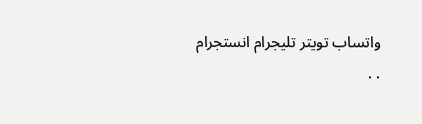واتساب تويتر تليجرام انستجرام
. .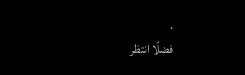.
فضلًا انتظر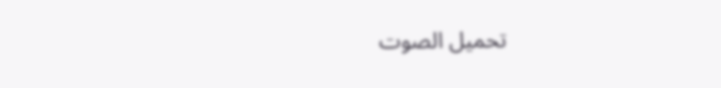تحميل الصوت